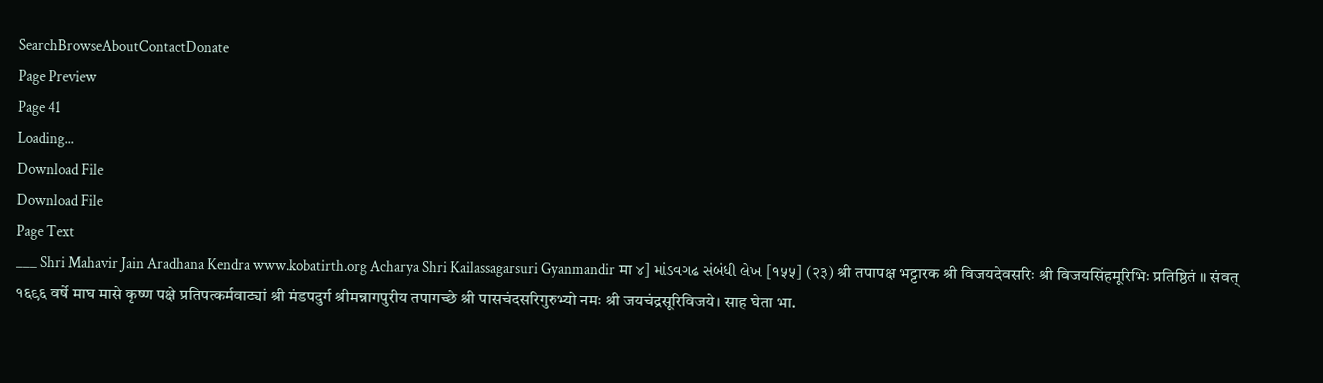SearchBrowseAboutContactDonate
Page Preview
Page 41
Loading...
Download File
Download File
Page Text
___ Shri Mahavir Jain Aradhana Kendra www.kobatirth.org Acharya Shri Kailassagarsuri Gyanmandir मा ४] માંડવગઢ સંબંધી લેખ [१५५] (२३) श्री तपापक्ष भट्टारक श्री विजयदेवसरिः श्री विजयसिंहमूरिभिः प्रतिष्ठितं ॥ संवत् १६९६ वर्षे माघ मासे कृष्ण पक्षे प्रतिपत्कर्मवाट्यां श्री मंडपदुर्ग श्रीमन्नागपुरीय तपागच्छे श्री पासचंदसरिगुरुभ्यो नमः श्री जयचंद्रसूरिविजये। साह घेता भा.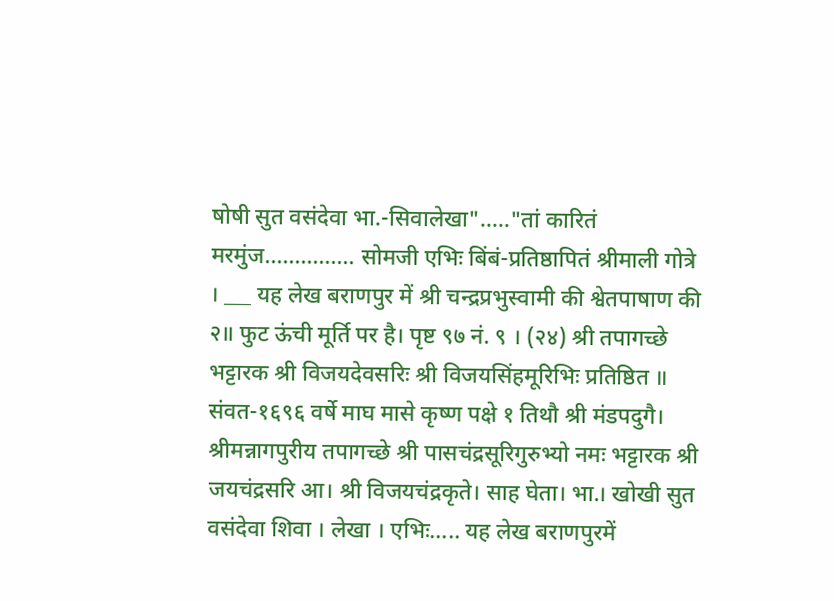षोषी सुत वसंदेवा भा.-सिवालेखा"....."तां कारितं मरमुंज............... सोमजी एभिः बिंबं-प्रतिष्ठापितं श्रीमाली गोत्रे । ___ यह लेख बराणपुर में श्री चन्द्रप्रभुस्वामी की श्वेतपाषाण की २॥ फुट ऊंची मूर्ति पर है। पृष्ट ९७ नं. ९ । (२४) श्री तपागच्छे भट्टारक श्री विजयदेवसरिः श्री विजयसिंहमूरिभिः प्रतिष्ठित ॥ संवत-१६९६ वर्षे माघ मासे कृष्ण पक्षे १ तिथौ श्री मंडपदुगै। श्रीमन्नागपुरीय तपागच्छे श्री पासचंद्रसूरिगुरुभ्यो नमः भट्टारक श्री जयचंद्रसरि आ। श्री विजयचंद्रकृते। साह घेता। भा.। खोखी सुत वसंदेवा शिवा । लेखा । एभिः..... यह लेख बराणपुरमें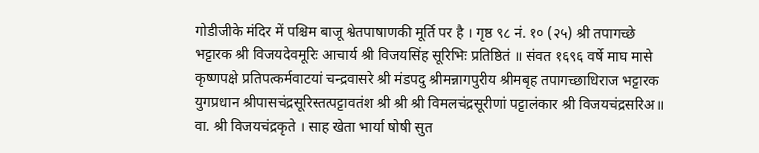गोडीजीके मंदिर में पश्चिम बाजू श्वेतपाषाणकी मूर्ति पर है । गृष्ठ ९८ नं. १० (२५) श्री तपागच्छे भट्टारक श्री विजयदेवमूरिः आचार्य श्री विजयसिंह सूरिभिः प्रतिष्ठितं ॥ संवत १६९६ वर्षे माघ मासे कृष्णपक्षे प्रतिपत्कर्मवाटयां चन्द्रवासरे श्री मंडपदु श्रीमन्नागपुरीय श्रीमबृह तपागच्छाधिराज भट्टारक युगप्रधान श्रीपासचंद्रसूरिस्तत्पट्टावतंश श्री श्री श्री विमलचंद्रसूरीणां पट्टालंकार श्री विजयचंद्रसरिअ॥ वा. श्री विजयचंद्रकृते । साह खेता भार्या षोषी सुत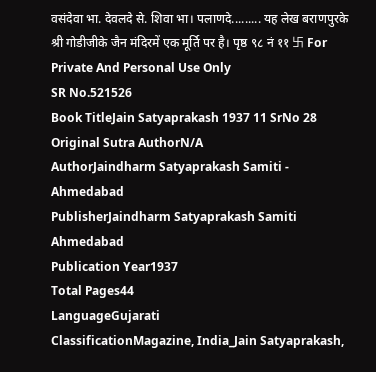वसंदेवा भा. देवलदे से. शिवा भा। पलाणदे......... यह लेख बराणपुरके श्री गोडीजीके जैन मंदिरमें एक मूर्ति पर है। पृष्ठ ९८ नं ११ 卐 For Private And Personal Use Only
SR No.521526
Book TitleJain Satyaprakash 1937 11 SrNo 28
Original Sutra AuthorN/A
AuthorJaindharm Satyaprakash Samiti - Ahmedabad
PublisherJaindharm Satyaprakash Samiti Ahmedabad
Publication Year1937
Total Pages44
LanguageGujarati
ClassificationMagazine, India_Jain Satyaprakash,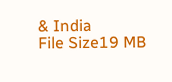& India
File Size19 MB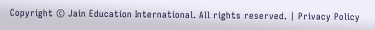Copyright © Jain Education International. All rights reserved. | Privacy Policy